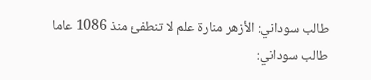طالب سوداني: الأزهر منارة علم لا تنطفئ منذ 1086 عاما
طالب سوداني: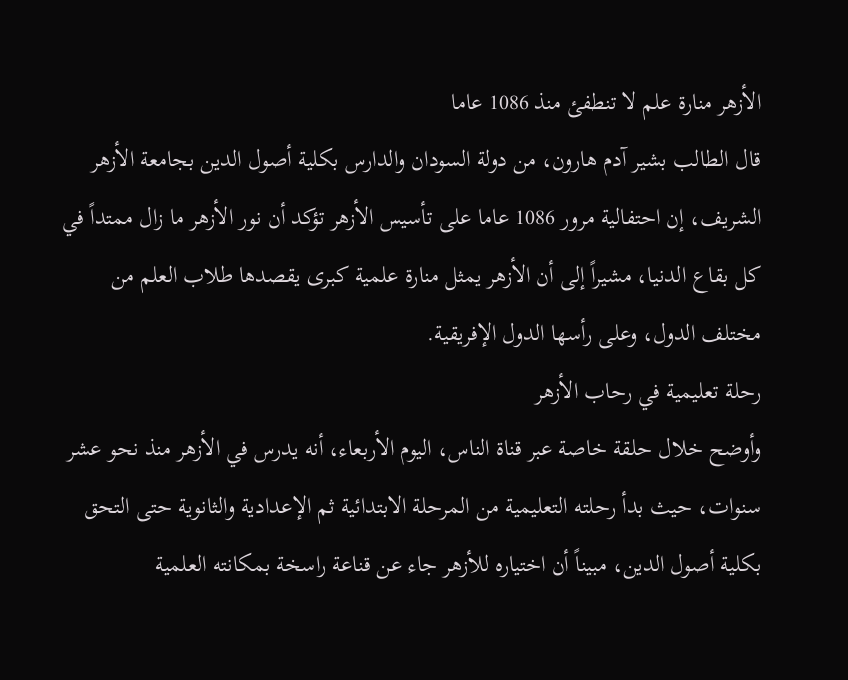الأزهر منارة علم لا تنطفئ منذ 1086 عاما
قال الطالب بشير آدم هارون، من دولة السودان والدارس بكلية أصول الدين بجامعة الأزهر الشريف، إن احتفالية مرور 1086 عاما على تأسيس الأزهر تؤكد أن نور الأزهر ما زال ممتداً في كل بقاع الدنيا، مشيراً إلى أن الأزهر يمثل منارة علمية كبرى يقصدها طلاب العلم من مختلف الدول، وعلى رأسها الدول الإفريقية.
رحلة تعليمية في رحاب الأزهر
وأوضح خلال حلقة خاصة عبر قناة الناس، اليوم الأربعاء، أنه يدرس في الأزهر منذ نحو عشر سنوات، حيث بدأ رحلته التعليمية من المرحلة الابتدائية ثم الإعدادية والثانوية حتى التحق بكلية أصول الدين، مبيناً أن اختياره للأزهر جاء عن قناعة راسخة بمكانته العلمية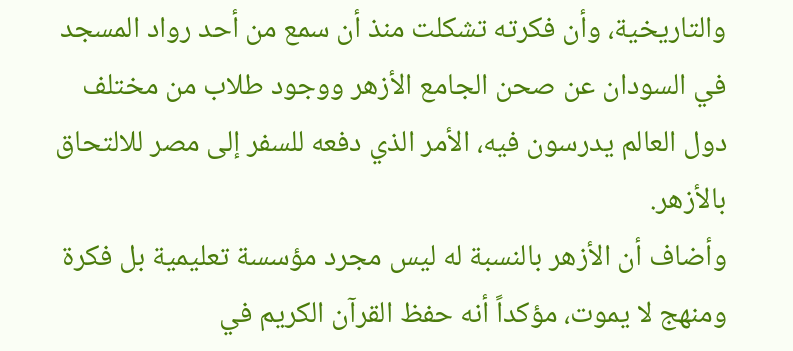والتاريخية، وأن فكرته تشكلت منذ أن سمع من أحد رواد المسجد في السودان عن صحن الجامع الأزهر ووجود طلاب من مختلف دول العالم يدرسون فيه، الأمر الذي دفعه للسفر إلى مصر للالتحاق بالأزهر.
وأضاف أن الأزهر بالنسبة له ليس مجرد مؤسسة تعليمية بل فكرة ومنهج لا يموت، مؤكداً أنه حفظ القرآن الكريم في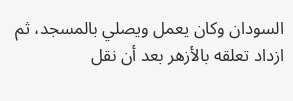السودان وكان يعمل ويصلي بالمسجد، ثم ازداد تعلقه بالأزهر بعد أن نقل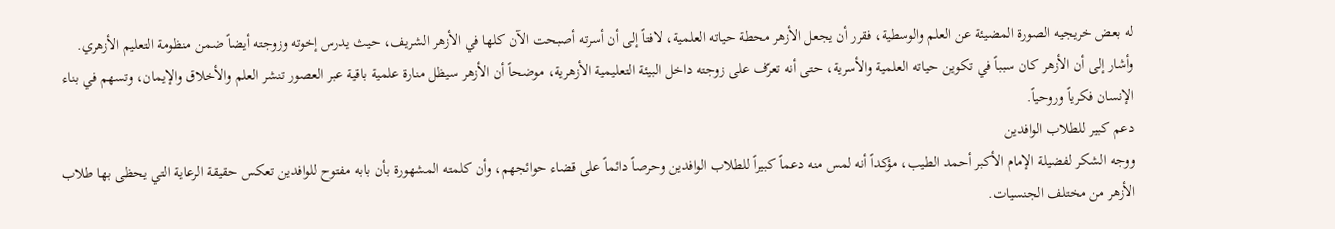له بعض خريجيه الصورة المضيئة عن العلم والوسطية، فقرر أن يجعل الأزهر محطة حياته العلمية، لافتاً إلى أن أسرته أصبحت الآن كلها في الأزهر الشريف، حيث يدرس إخوته وزوجته أيضاً ضمن منظومة التعليم الأزهري.
وأشار إلى أن الأزهر كان سبباً في تكوين حياته العلمية والأسرية، حتى أنه تعرّف على زوجته داخل البيئة التعليمية الأزهرية، موضحاً أن الأزهر سيظل منارة علمية باقية عبر العصور تنشر العلم والأخلاق والإيمان، وتسهم في بناء الإنسان فكرياً وروحياً.
دعم كبير للطلاب الوافدين
ووجه الشكر لفضيلة الإمام الأكبر أحمد الطيب، مؤكداً أنه لمس منه دعماً كبيراً للطلاب الوافدين وحرصاً دائماً على قضاء حوائجهم، وأن كلمته المشهورة بأن بابه مفتوح للوافدين تعكس حقيقة الرعاية التي يحظى بها طلاب الأزهر من مختلف الجنسيات.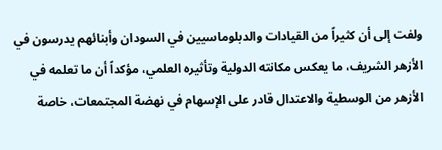ولفت إلى أن كثيراً من القيادات والدبلوماسيين في السودان وأبنائهم يدرسون في الأزهر الشريف، ما يعكس مكانته الدولية وتأثيره العلمي، مؤكداً أن ما تعلمه في الأزهر من الوسطية والاعتدال قادر على الإسهام في نهضة المجتمعات، خاصة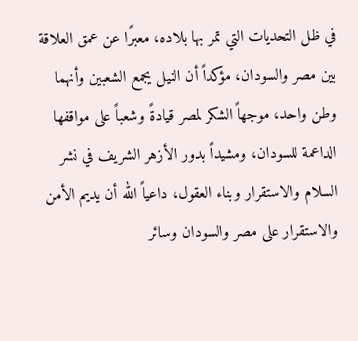في ظل التحديات التي تمر بها بلاده، معبرًا عن عمق العلاقة بين مصر والسودان، مؤكداً أن النيل يجمع الشعبين وأنهما وطن واحد، موجهاً الشكر لمصر قيادةً وشعباً على مواقفها الداعمة للسودان، ومشيداً بدور الأزهر الشريف في نشر السلام والاستقرار وبناء العقول، داعياً الله أن يديم الأمن والاستقرار على مصر والسودان وسائر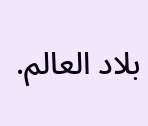بلاد العالم.